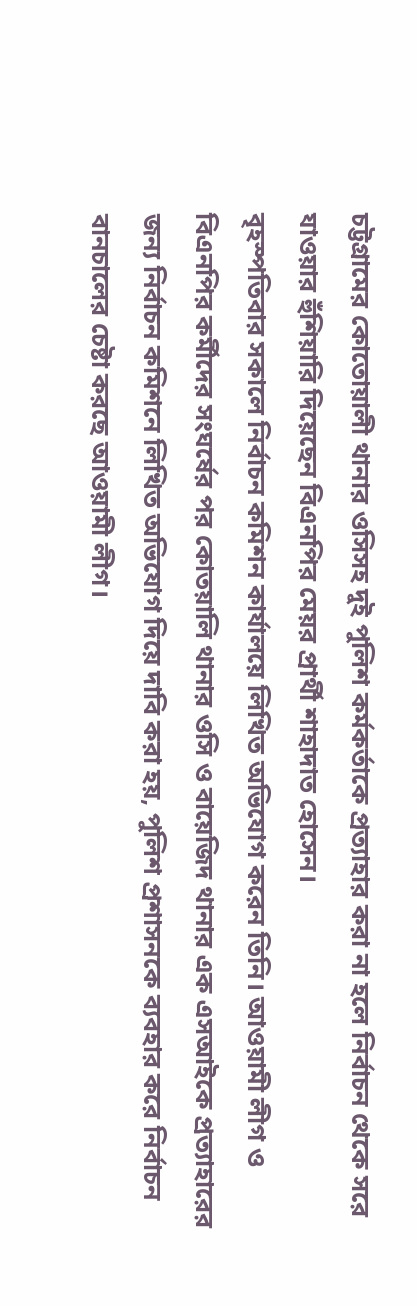চট্টগ্রামের কোতোয়ালী থানার ওসিসহ দুই পুলিশ কর্মকর্তাকে প্রত্যাহার করা না হলে নির্বাচন থেকে সরে যাওয়ার হুঁশিয়ারি দিয়েছেন বিএনপির মেয়র প্রার্থী শাহাদাত হোসেন।
বৃহস্পতিবার সকালে নির্বাচন কমিশন কার্যালয়ে লিখিত অভিযোগ করেন তিনি। আওয়ামী লীগ ও বিএনপির কর্মীদের সংঘর্ষের পর কোতয়ালি থানার ওসি ও বায়েজিদ থানার এক এসআইকে প্রত্যাহারের জন্য নির্বাচন কমিশনে লিখিত অভিযোগ দিয়ে দাবি করা হয়, পুলিশ প্রশাসনকে ব্যবহার করে নির্বাচন বানচালের চেষ্টা করছে আওয়ামী লীগ।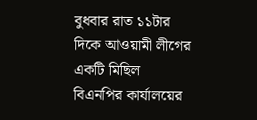বুধবার রাত ১১টার দিকে আওয়ামী লীগের একটি মিছিল বিএনপির কার্যালয়ের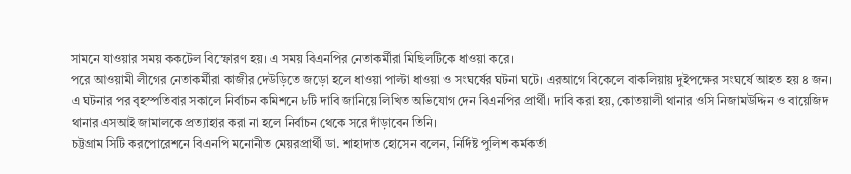সামনে যাওয়ার সময় ককটেল বিস্ফোরণ হয়। এ সময় বিএনপির নেতাকর্মীরা মিছিলটিকে ধাওয়া করে।
পরে আওয়ামী লীগের নেতাকর্মীরা কাজীর দেউড়িতে জড়ো হলে ধাওয়া পাল্টা ধাওয়া ও সংঘর্ষের ঘটনা ঘটে। এরআগে বিকেলে বাকলিয়ায় দুইপক্ষের সংঘর্ষে আহত হয় ৪ জন।
এ ঘটনার পর বৃহস্পতিবার সকালে নির্বাচন কমিশনে ৮টি দাবি জানিয়ে লিখিত অভিযোগ দেন বিএনপির প্রার্থী। দাবি করা হয়, কোতয়ালী থানার ওসি নিজামউদ্দিন ও বায়েজিদ থানার এসআই জামালকে প্রত্যাহার করা না হলে নির্বাচন থেকে সরে দাঁড়াবেন তিনি।
চট্টগ্রাম সিটি করপোরেশনে বিএনপি মনোনীত মেয়রপ্রার্থী ডা. শাহাদাত হোসেন বলেন, নির্দিষ্ট পুলিশ কর্মকর্তা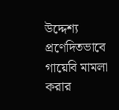উদ্দেশ্য প্রণেদিতভাবে গায়েবি মামলা করার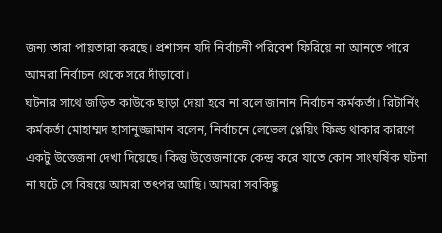জন্য তারা পায়তারা করছে। প্রশাসন যদি নির্বাচনী পরিবেশ ফিরিয়ে না আনতে পারে আমরা নির্বাচন থেকে সরে দাঁড়াবো।
ঘটনার সাথে জড়িত কাউকে ছাড়া দেয়া হবে না বলে জানান নির্বাচন কর্মকর্তা। রিটার্নিং কর্মকর্তা মোহাম্মদ হাসানুজ্জামান বলেন, নির্বাচনে লেভেল প্লেয়িং ফিল্ড থাকার কারণে একটু উত্তেজনা দেখা দিয়েছে। কিন্তু উত্তেজনাকে কেন্দ্র করে যাতে কোন সাংঘর্ষিক ঘটনা না ঘটে সে বিষয়ে আমরা তৎপর আছি। আমরা সবকিছু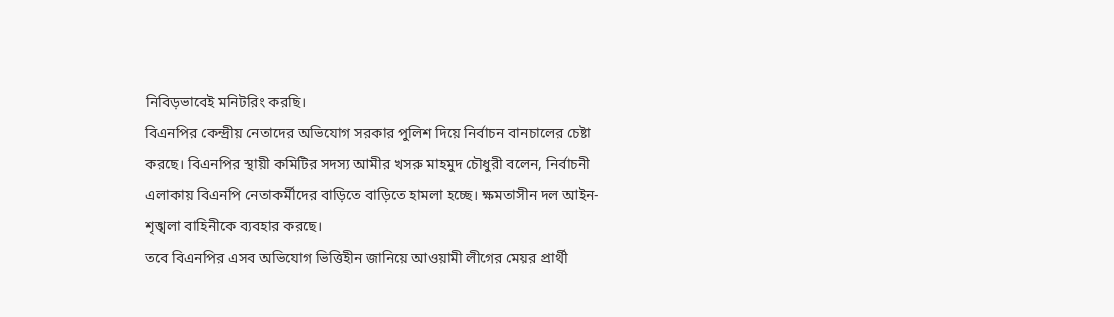নিবিড়ভাবেই মনিটরিং করছি।
বিএনপির কেন্দ্রীয় নেতাদের অভিযোগ সরকার পুলিশ দিয়ে নির্বাচন বানচালের চেষ্টা করছে। বিএনপির স্থায়ী কমিটির সদস্য আমীর খসরু মাহমুদ চৌধুরী বলেন, নির্বাচনী এলাকায় বিএনপি নেতাকর্মীদের বাড়িতে বাড়িতে হামলা হচ্ছে। ক্ষমতাসীন দল আইন-শৃঙ্খলা বাহিনীকে ব্যবহার করছে।
তবে বিএনপির এসব অভিযোগ ভিত্তিহীন জানিয়ে আওয়ামী লীগের মেয়র প্রার্থী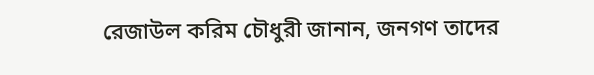রেজাউল করিম চৌধুরী জানান, জনগণ তাদের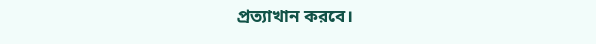প্রত্যাখান করবে।